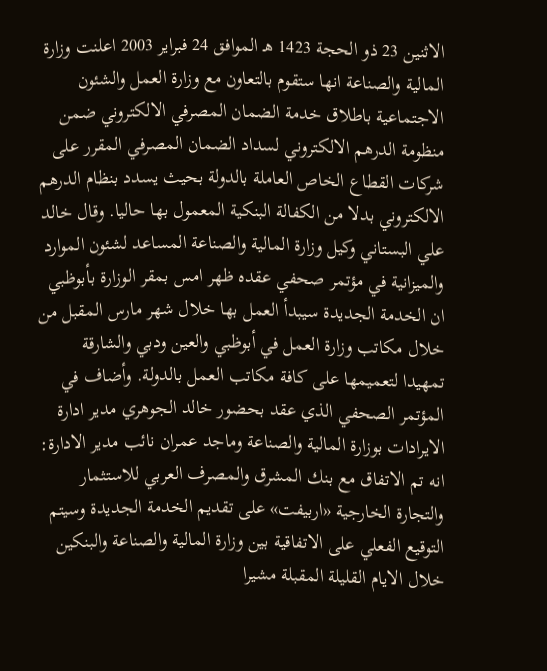الاثنين 23 ذو الحجة 1423 هـ الموافق 24 فبراير 2003 اعلنت وزارة المالية والصناعة انها ستقوم بالتعاون مع وزارة العمل والشئون الاجتماعية باطلاق خدمة الضمان المصرفي الالكتروني ضمن منظومة الدرهم الالكتروني لسداد الضمان المصرفي المقرر على شركات القطاع الخاص العاملة بالدولة بحيث يسدد بنظام الدرهم الالكتروني بدلا من الكفالة البنكية المعمول بها حاليا. وقال خالد علي البستاني وكيل وزارة المالية والصناعة المساعد لشئون الموارد والميزانية في مؤتمر صحفي عقده ظهر امس بمقر الوزارة بأبوظبي ان الخدمة الجديدة سيبدأ العمل بها خلال شهر مارس المقبل من خلال مكاتب وزارة العمل في أبوظبي والعين ودبي والشارقة تمهيدا لتعميمها على كافة مكاتب العمل بالدولة. وأضاف في المؤتمر الصحفي الذي عقد بحضور خالد الجوهري مدير ادارة الايرادات بوزارة المالية والصناعة وماجد عمران نائب مدير الادارة: انه تم الاتفاق مع بنك المشرق والمصرف العربي للاستثمار والتجارة الخارجية «اربيفت» على تقديم الخدمة الجديدة وسيتم التوقيع الفعلي على الاتفاقية بين وزارة المالية والصناعة والبنكين خلال الايام القليلة المقبلة مشيرا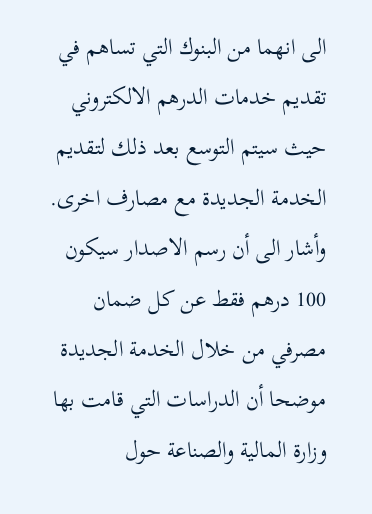الى انهما من البنوك التي تساهم في تقديم خدمات الدرهم الالكتروني حيث سيتم التوسع بعد ذلك لتقديم الخدمة الجديدة مع مصارف اخرى. وأشار الى أن رسم الاصدار سيكون 100 درهم فقط عن كل ضمان مصرفي من خلال الخدمة الجديدة موضحا أن الدراسات التي قامت بها وزارة المالية والصناعة حول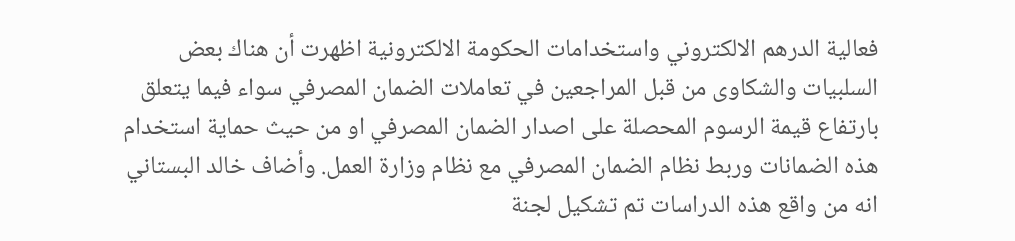فعالية الدرهم الالكتروني واستخدامات الحكومة الالكترونية اظهرت أن هناك بعض السلبيات والشكاوى من قبل المراجعين في تعاملات الضمان المصرفي سواء فيما يتعلق بارتفاع قيمة الرسوم المحصلة على اصدار الضمان المصرفي او من حيث حماية استخدام هذه الضمانات وربط نظام الضمان المصرفي مع نظام وزارة العمل. وأضاف خالد البستاني انه من واقع هذه الدراسات تم تشكيل لجنة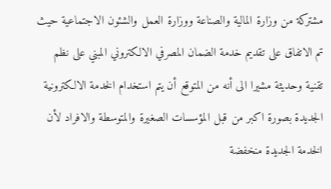مشتركة من وزارة المالية والصناعة ووزارة العمل والشئون الاجتماعية حيث تم الاتفاق على تقديم خدمة الضمان المصرفي الالكتروني المبني على نظم تقنية وحديثة مشيرا الى أنه من المتوقع أن يتم استخدام الخدمة الالكترونية الجديدة بصورة اكبر من قبل المؤسسات الصغيرة والمتوسطة والافراد لأن الخدمة الجديدة منخفضة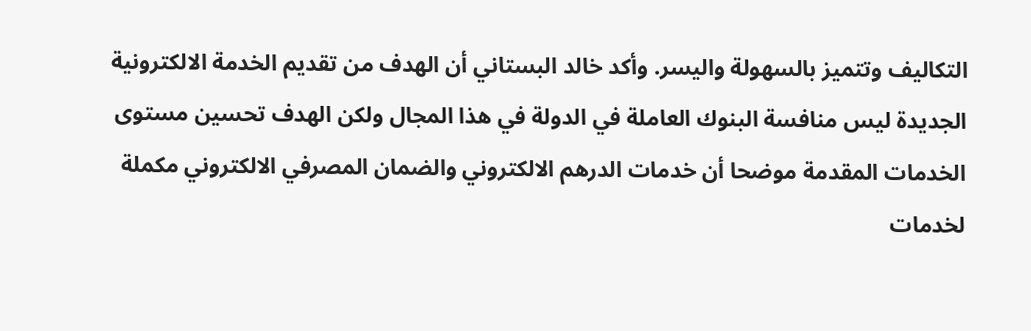التكاليف وتتميز بالسهولة واليسر. وأكد خالد البستاني أن الهدف من تقديم الخدمة الالكترونية الجديدة ليس منافسة البنوك العاملة في الدولة في هذا المجال ولكن الهدف تحسين مستوى الخدمات المقدمة موضحا أن خدمات الدرهم الالكتروني والضمان المصرفي الالكتروني مكملة لخدمات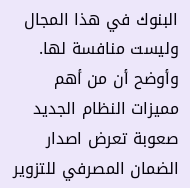البنوك في هذا المجال وليست منافسة لها. وأوضح أن من أهم مميزات النظام الجديد صعوبة تعرض اصدار الضمان المصرفي للتزوير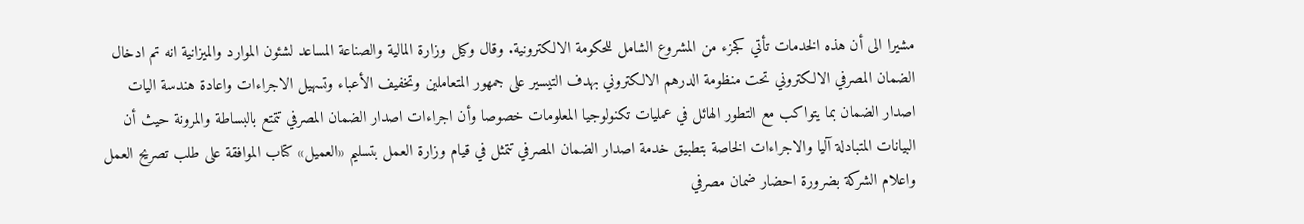مشيرا الى أن هذه الخدمات تأتي كجزء من المشروع الشامل للحكومة الالكترونية. وقال وكيل وزارة المالية والصناعة المساعد لشئون الموارد والميزانية انه تم ادخال الضمان المصرفي الالكتروني تحت منظومة الدرهم الالكتروني بهدف التيسير على جمهور المتعاملين وتخفيف الأعباء وتسهيل الاجراءات واعادة هندسة اليات اصدار الضمان بما يتواكب مع التطور الهائل في عمليات تكنولوجيا المعلومات خصوصا وأن اجراءات اصدار الضمان المصرفي تتمتع بالبساطة والمرونة حيث أن البيانات المتبادلة آليا والاجراءات الخاصة بتطبيق خدمة اصدار الضمان المصرفي تتمثل في قيام وزارة العمل بتسليم «العميل» كتاب الموافقة على طلب تصريح العمل واعلام الشركة بضرورة احضار ضمان مصرفي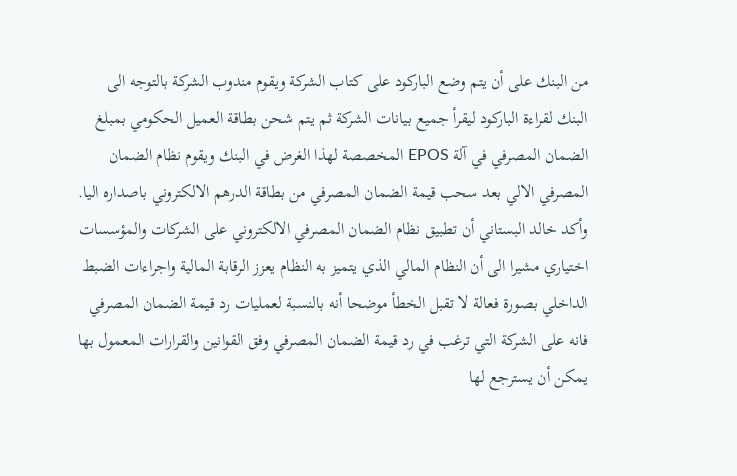من البنك على أن يتم وضع الباركود على كتاب الشركة ويقوم مندوب الشركة بالتوجه الى البنك لقراءة الباركود ليقرأ جميع بيانات الشركة ثم يتم شحن بطاقة العميل الحكومي بمبلغ الضمان المصرفي في آلة EPOS المخصصة لهذا الغرض في البنك ويقوم نظام الضمان المصرفي الالي بعد سحب قيمة الضمان المصرفي من بطاقة الدرهم الالكتروني باصداره اليا. وأكد خالد البستاني أن تطبيق نظام الضمان المصرفي الالكتروني على الشركات والمؤسسات اختياري مشيرا الى أن النظام المالي الذي يتميز به النظام يعزز الرقابة المالية واجراءات الضبط الداخلي بصورة فعالة لا تقبل الخطأ موضحا أنه بالنسبة لعمليات رد قيمة الضمان المصرفي فانه على الشركة التي ترغب في رد قيمة الضمان المصرفي وفق القوانين والقرارات المعمول بها يمكن أن يسترجع لها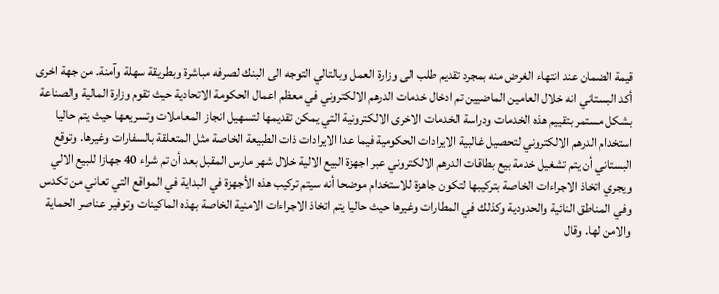قيمة الضمان عند انتهاء الغرض منه بمجرد تقديم طلب الى وزارة العمل وبالتالي التوجه الى البنك لصرفه مباشرة وبطريقة سهلة وآمنة. من جهة اخرى أكد البستاني انه خلال العامين الماضيين تم ادخال خدمات الدرهم الالكتروني في معظم اعمال الحكومة الاتحادية حيث تقوم وزارة المالية والصناعة بشكل مستمر بتقييم هذه الخدمات ودراسة الخدمات الاخرى الالكترونية التي يمكن تقديمها لتسهيل انجاز المعاملات وتسريعها حيث يتم حاليا استخدام الدرهم الالكتروني لتحصيل غالبية الايرادات الحكومية فيما عدا الايرادات ذات الطبيعة الخاصة مثل المتعلقة بالسفارات وغيرها. وتوقع البستاني أن يتم تشغيل خدمة بيع بطاقات الدرهم الالكتروني عبر اجهزة البيع الالية خلال شهر مارس المقبل بعد أن تم شراء 40 جهازا للبيع الالي ويجري اتخاذ الاجراءات الخاصة بتركيبها لتكون جاهزة للاستخدام موضحا أنه سيتم تركيب هذه الأجهزة في البداية في المواقع التي تعاني من تكدس وفي المناطق النائية والحدودية وكذلك في المطارات وغيرها حيث حاليا يتم اتخاذ الاجراءات الامنية الخاصة بهذه الماكينات وتوفير عناصر الحماية والامن لها. وقال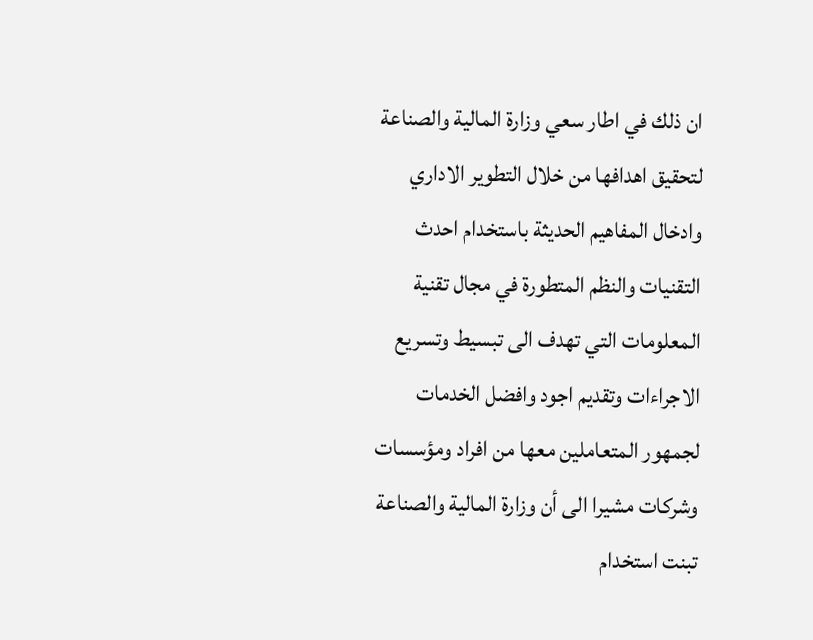ان ذلك في اطار سعي وزارة المالية والصناعة لتحقيق اهدافها من خلال التطوير الاداري وادخال المفاهيم الحديثة باستخدام احدث التقنيات والنظم المتطورة في مجال تقنية المعلومات التي تهدف الى تبسيط وتسريع الاجراءات وتقديم اجود وافضل الخدمات لجمهور المتعاملين معها من افراد ومؤسسات وشركات مشيرا الى أن وزارة المالية والصناعة تبنت استخدام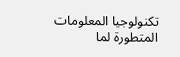تكنولوجيا المعلومات المتطورة لما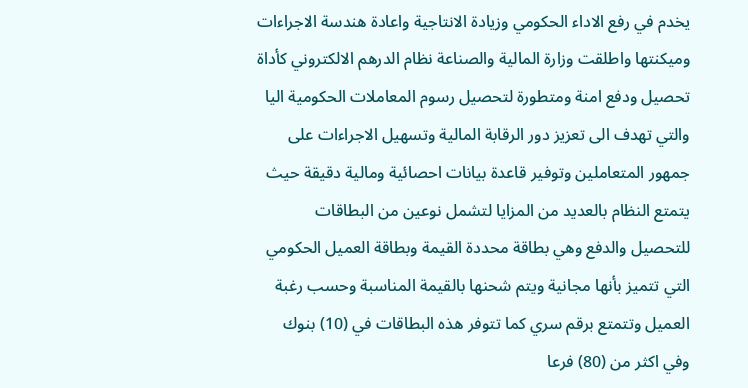يخدم في رفع الاداء الحكومي وزيادة الانتاجية واعادة هندسة الاجراءات وميكنتها واطلقت وزارة المالية والصناعة نظام الدرهم الالكتروني كأداة تحصيل ودفع امنة ومتطورة لتحصيل رسوم المعاملات الحكومية اليا والتي تهدف الى تعزيز دور الرقابة المالية وتسهيل الاجراءات على جمهور المتعاملين وتوفير قاعدة بيانات احصائية ومالية دقيقة حيث يتمتع النظام بالعديد من المزايا لتشمل نوعين من البطاقات للتحصيل والدفع وهي بطاقة محددة القيمة وبطاقة العميل الحكومي التي تتميز بأنها مجانية ويتم شحنها بالقيمة المناسبة وحسب رغبة العميل وتتمتع برقم سري كما تتوفر هذه البطاقات في (10) بنوك وفي اكثر من (80) فرعا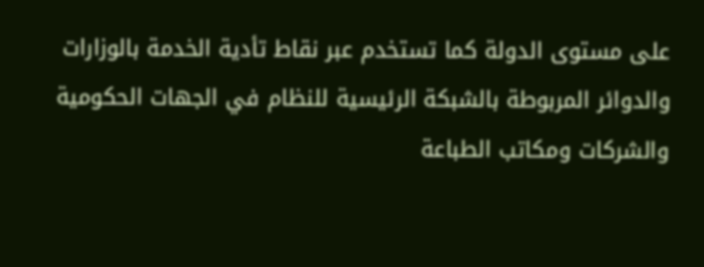على مستوى الدولة كما تستخدم عبر نقاط تأدية الخدمة بالوزارات والدوائر المربوطة بالشبكة الرئيسية للنظام في الجهات الحكومية والشركات ومكاتب الطباعة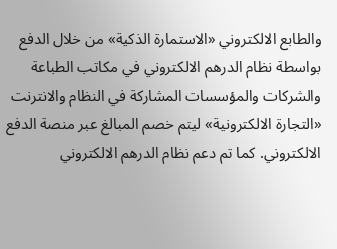والطابع الالكتروني «الاستمارة الذكية» من خلال الدفع بواسطة نظام الدرهم الالكتروني في مكاتب الطباعة والشركات والمؤسسات المشاركة في النظام والانترنت «التجارة الالكترونية» ليتم خصم المبالغ عبر منصة الدفع الالكتروني. كما تم دعم نظام الدرهم الالكتروني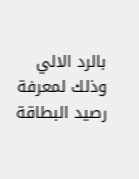بالرد الالي وذلك لمعرفة رصيد البطاقة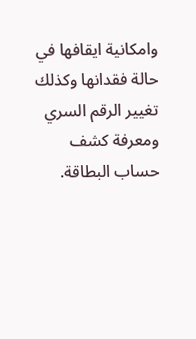وامكانية ايقافها في حالة فقدانها وكذلك تغيير الرقم السري ومعرفة كشف حساب البطاقة.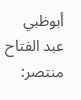أبوظبي عبد الفتاح منتصر: